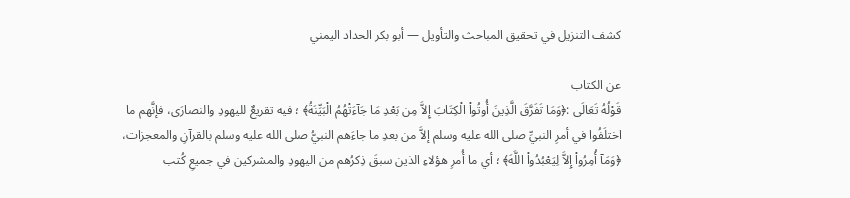كشف التنزيل في تحقيق المباحث والتأويل — أبو بكر الحداد اليمني

عن الكتاب
قَوْلُهُ تَعَالَى :﴿وَمَا تَفَرَّقَ الَّذِينَ أُوتُواْ الْكِتَابَ إِلاَّ مِن بَعْدِ مَا جَآءَتْهُمُ الْبَيِّنَةُ﴾ ؛ فيه تقريعٌ لليهودِ والنصارَى، فإنَّهم ما اختلَفُوا في أمرِ النبيِّ صلى الله عليه وسلم إلاَّ من بعدِ ما جاءَهم النبيُّ صلى الله عليه وسلم بالقرآنِ والمعجزات، ﴿وَمَآ أُمِرُواْ إِلاَّ لِيَعْبُدُواْ اللَّهَ﴾ ؛ أي ما أُمرِ هؤلاءِ الذين سبقَ ذِكرُهم من اليهودِ والمشركين في جميعِ كُتب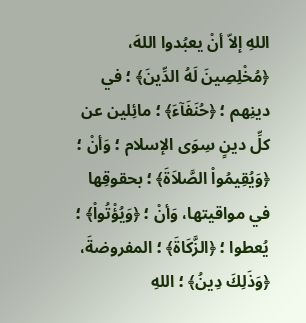اللهِ إلاّ أنْ يعبُدوا اللهَ، ﴿مُخْلِصِينَ لَهُ الدِّينَ﴾ ؛ في دينِهم ؛ ﴿حُنَفَآءَ﴾ ؛ مائِلين عن كلِّ دينٍ سِوَى الإسلام ؛ وَأنْ ؛ ﴿وَيُقِيمُواْ الصَّلاَةَ﴾ ؛ بحقوقِها في مواقيتها، وَأنْ ؛ ﴿وَيُؤْتُواْ﴾ ؛ يُعطوا ؛ ﴿الزَّكَاةَ﴾ ؛ المفروضةَ، ﴿وَذَلِكَ دِينُ﴾ ؛ اللهِ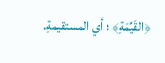﴿القَيِّمَةِ﴾ ؛ أي المستقيمةِ.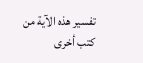تفسير هذه الآية من كتب أخرى